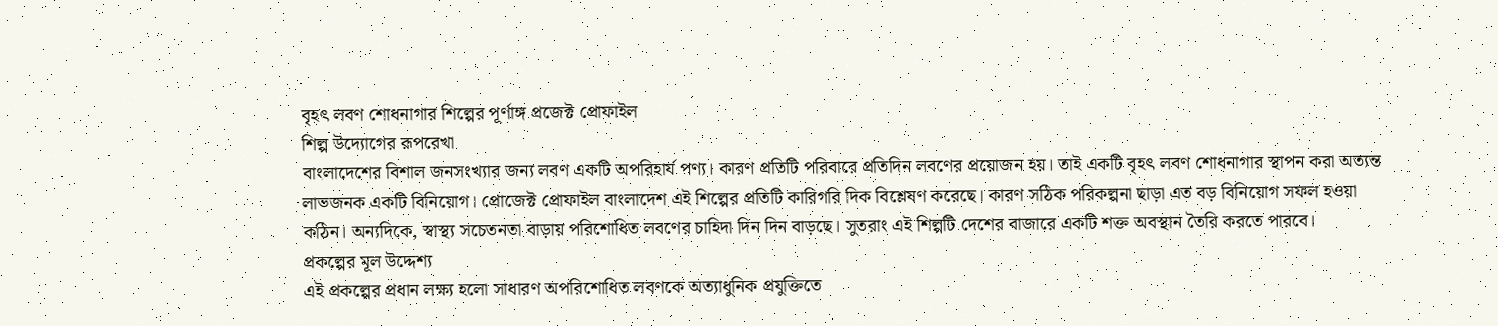বৃহৎ লবণ শোধনাগার শিল্পের পূর্ণাঙ্গ প্রজেক্ট প্রোফাইল
শিল্প উদ্যোগের রূপরেখা
বাংলাদেশের বিশাল জনসংখ্যার জন্য লবণ একটি অপরিহার্য পণ্য। কারণ প্রতিটি পরিবারে প্রতিদিন লবণের প্রয়োজন হয়। তাই একটি বৃহৎ লবণ শোধনাগার স্থাপন করা অত্যন্ত লাভজনক একটি বিনিয়োগ। প্রোজেক্ট প্রোফাইল বাংলাদেশ এই শিল্পের প্রতিটি কারিগরি দিক বিশ্লেষণ করেছে। কারণ সঠিক পরিকল্পনা ছাড়া এত বড় বিনিয়োগ সফল হওয়া কঠিন। অন্যদিকে, স্বাস্থ্য সচেতনতা বাড়ায় পরিশোধিত লবণের চাহিদা দিন দিন বাড়ছে। সুতরাং এই শিল্পটি দেশের বাজারে একটি শক্ত অবস্থান তৈরি করতে পারবে।
প্রকল্পের মূল উদ্দেশ্য
এই প্রকল্পের প্রধান লক্ষ্য হলো সাধারণ অপরিশোধিত লবণকে অত্যাধুনিক প্রযুক্তিতে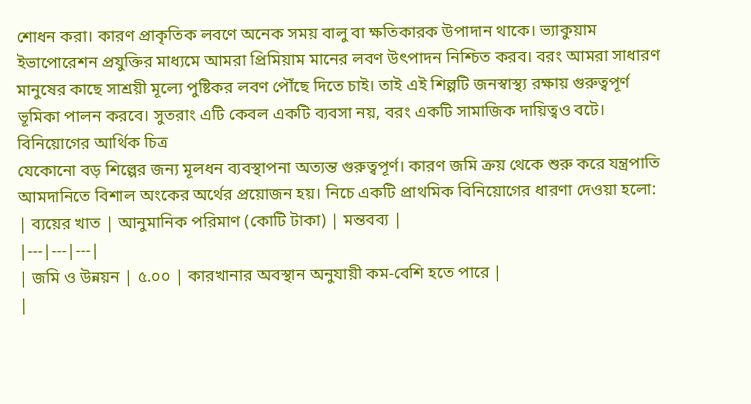শোধন করা। কারণ প্রাকৃতিক লবণে অনেক সময় বালু বা ক্ষতিকারক উপাদান থাকে। ভ্যাকুয়াম ইভাপোরেশন প্রযুক্তির মাধ্যমে আমরা প্রিমিয়াম মানের লবণ উৎপাদন নিশ্চিত করব। বরং আমরা সাধারণ মানুষের কাছে সাশ্রয়ী মূল্যে পুষ্টিকর লবণ পৌঁছে দিতে চাই। তাই এই শিল্পটি জনস্বাস্থ্য রক্ষায় গুরুত্বপূর্ণ ভূমিকা পালন করবে। সুতরাং এটি কেবল একটি ব্যবসা নয়, বরং একটি সামাজিক দায়িত্বও বটে।
বিনিয়োগের আর্থিক চিত্র
যেকোনো বড় শিল্পের জন্য মূলধন ব্যবস্থাপনা অত্যন্ত গুরুত্বপূর্ণ। কারণ জমি ক্রয় থেকে শুরু করে যন্ত্রপাতি আমদানিতে বিশাল অংকের অর্থের প্রয়োজন হয়। নিচে একটি প্রাথমিক বিনিয়োগের ধারণা দেওয়া হলো:
| ব্যয়ের খাত | আনুমানিক পরিমাণ (কোটি টাকা) | মন্তবব্য |
|---|---|---|
| জমি ও উন্নয়ন | ৫.০০ | কারখানার অবস্থান অনুযায়ী কম-বেশি হতে পারে |
|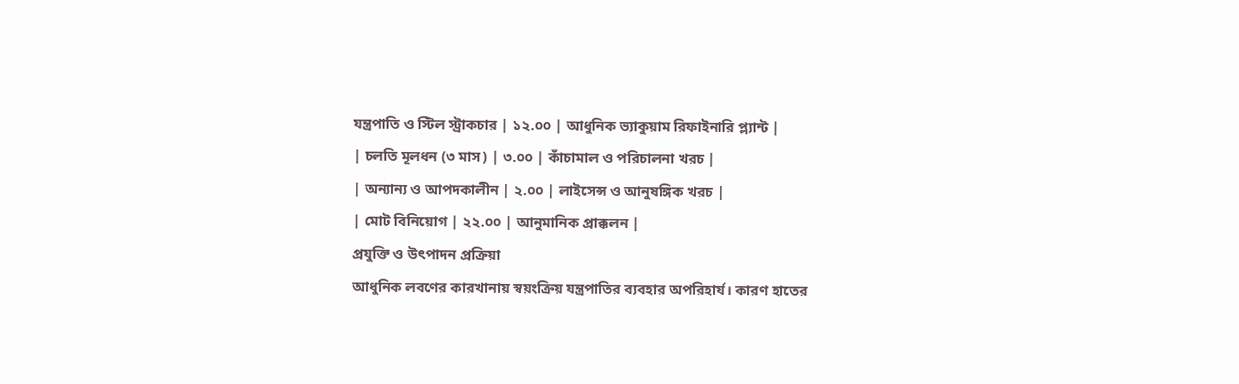যন্ত্রপাতি ও স্টিল স্ট্রাকচার | ১২.০০ | আধুনিক ভ্যাকুয়াম রিফাইনারি প্ল্যান্ট |
| চলতি মূলধন (৩ মাস) | ৩.০০ | কাঁচামাল ও পরিচালনা খরচ |
| অন্যান্য ও আপদকালীন | ২.০০ | লাইসেন্স ও আনুষঙ্গিক খরচ |
| মোট বিনিয়োগ | ২২.০০ | আনুমানিক প্রাক্কলন |
প্রযুক্তি ও উৎপাদন প্রক্রিয়া
আধুনিক লবণের কারখানায় স্বয়ংক্রিয় যন্ত্রপাতির ব্যবহার অপরিহার্য। কারণ হাতের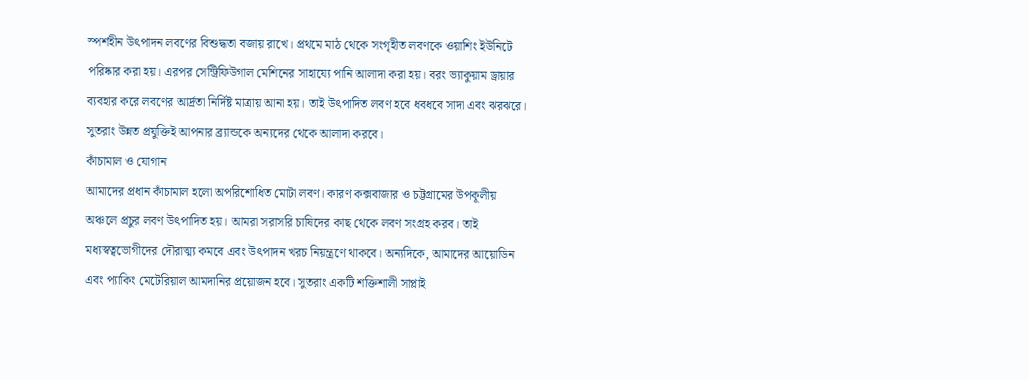স্পর্শহীন উৎপাদন লবণের বিশুদ্ধতা বজায় রাখে। প্রথমে মাঠ থেকে সংগৃহীত লবণকে ওয়াশিং ইউনিটে পরিষ্কার করা হয়। এরপর সেন্ট্রিফিউগাল মেশিনের সাহায্যে পানি আলাদা করা হয়। বরং ভ্যাকুয়াম ড্রায়ার ব্যবহার করে লবণের আর্দ্রতা নির্দিষ্ট মাত্রায় আনা হয়। তাই উৎপাদিত লবণ হবে ধবধবে সাদা এবং ঝরঝরে। সুতরাং উন্নত প্রযুক্তিই আপনার ব্র্যান্ডকে অন্যদের থেকে আলাদা করবে।
কাঁচামাল ও যোগান
আমাদের প্রধান কাঁচামাল হলো অপরিশোধিত মোটা লবণ। কারণ কক্সবাজার ও চট্টগ্রামের উপকূলীয় অঞ্চলে প্রচুর লবণ উৎপাদিত হয়। আমরা সরাসরি চাষিদের কাছ থেকে লবণ সংগ্রহ করব। তাই মধ্যস্বত্বভোগীদের দৌরাত্ম্য কমবে এবং উৎপাদন খরচ নিয়ন্ত্রণে থাকবে। অন্যদিকে, আমাদের আয়োডিন এবং প্যাকিং মেটেরিয়াল আমদানির প্রয়োজন হবে। সুতরাং একটি শক্তিশালী সাপ্লাই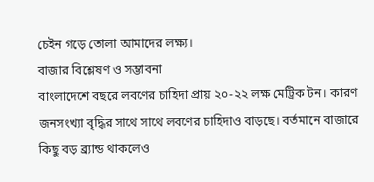চেইন গড়ে তোলা আমাদের লক্ষ্য।
বাজার বিশ্লেষণ ও সম্ভাবনা
বাংলাদেশে বছরে লবণের চাহিদা প্রায় ২০-২২ লক্ষ মেট্রিক টন। কারণ জনসংখ্যা বৃদ্ধির সাথে সাথে লবণের চাহিদাও বাড়ছে। বর্তমানে বাজারে কিছু বড় ব্র্যান্ড থাকলেও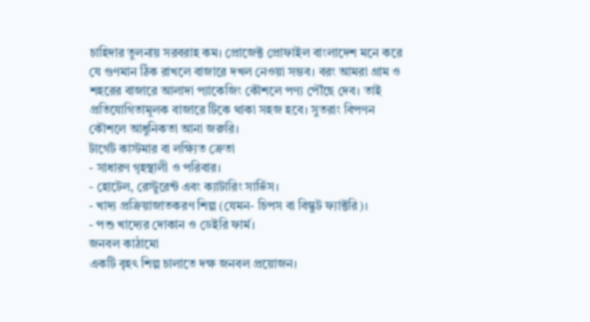চাহিদার তুলনায় সরবরাহ কম। প্রোজেক্ট প্রোফাইল বাংলাদেশ মনে করে যে গুণমান ঠিক রাখলে বাজারে দখল নেওয়া সম্ভব। বরং আমরা গ্রাম ও শহরের বাজারে আলাদা প্যাকেজিং কৌশলে পণ্য পৌঁছে দেব। তাই প্রতিযোগিতামূলক বাজারে টিকে থাকা সহজ হবে। সুতরাং বিপণন কৌশলে আধুনিকতা আনা জরুরি।
টার্গেট কাস্টমার বা লক্ষ্যিত ক্রেতা
- সাধারণ গৃহস্থালী ও পরিবার।
- হোটেল, রেস্টুরেন্ট এবং ক্যাটারিং সার্ভিস।
- খাদ্য প্রক্রিয়াজাতকরণ শিল্প (যেমন- চিপস বা বিস্কুট ফ্যাক্টরি)।
- পশু খাদ্যের দোকান ও ডেইরি ফার্ম।
জনবল কাঠামো
একটি বৃহৎ শিল্প চালাতে দক্ষ জনবল প্রয়োজন।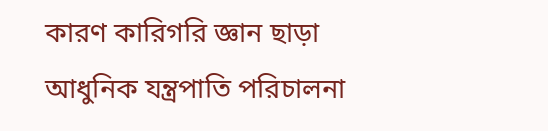কারণ কারিগরি জ্ঞান ছাড়া আধুনিক যন্ত্রপাতি পরিচালনা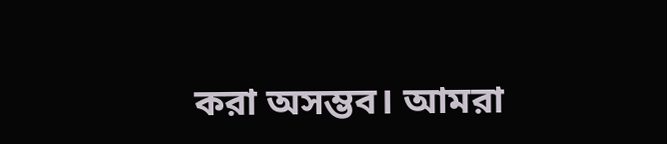করা অসম্ভব। আমরা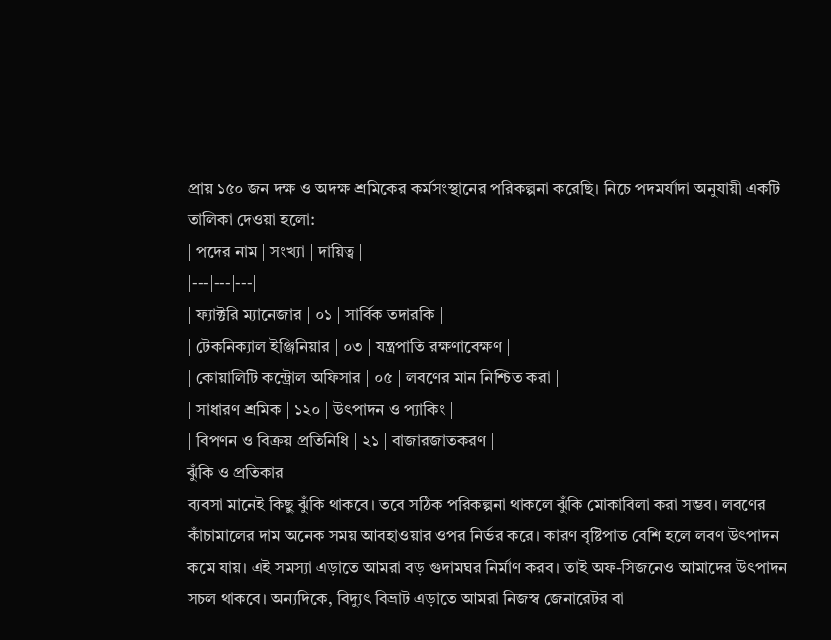প্রায় ১৫০ জন দক্ষ ও অদক্ষ শ্রমিকের কর্মসংস্থানের পরিকল্পনা করেছি। নিচে পদমর্যাদা অনুযায়ী একটি তালিকা দেওয়া হলো:
| পদের নাম | সংখ্যা | দায়িত্ব |
|---|---|---|
| ফ্যাক্টরি ম্যানেজার | ০১ | সার্বিক তদারকি |
| টেকনিক্যাল ইঞ্জিনিয়ার | ০৩ | যন্ত্রপাতি রক্ষণাবেক্ষণ |
| কোয়ালিটি কন্ট্রোল অফিসার | ০৫ | লবণের মান নিশ্চিত করা |
| সাধারণ শ্রমিক | ১২০ | উৎপাদন ও প্যাকিং |
| বিপণন ও বিক্রয় প্রতিনিধি | ২১ | বাজারজাতকরণ |
ঝুঁকি ও প্রতিকার
ব্যবসা মানেই কিছু ঝুঁকি থাকবে। তবে সঠিক পরিকল্পনা থাকলে ঝুঁকি মোকাবিলা করা সম্ভব। লবণের কাঁচামালের দাম অনেক সময় আবহাওয়ার ওপর নির্ভর করে। কারণ বৃষ্টিপাত বেশি হলে লবণ উৎপাদন কমে যায়। এই সমস্যা এড়াতে আমরা বড় গুদামঘর নির্মাণ করব। তাই অফ-সিজনেও আমাদের উৎপাদন সচল থাকবে। অন্যদিকে, বিদ্যুৎ বিভ্রাট এড়াতে আমরা নিজস্ব জেনারেটর বা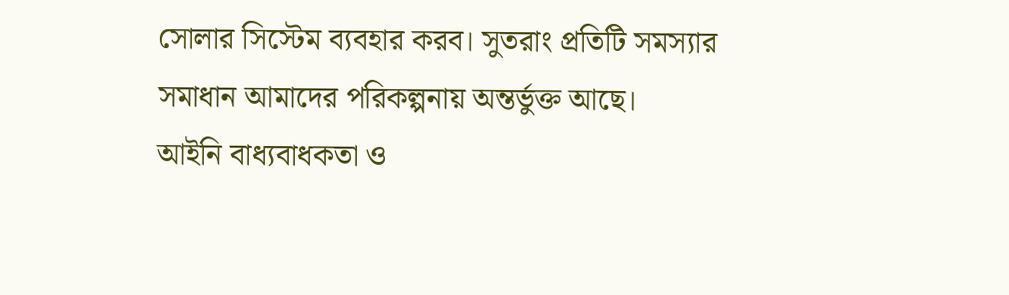সোলার সিস্টেম ব্যবহার করব। সুতরাং প্রতিটি সমস্যার সমাধান আমাদের পরিকল্পনায় অন্তর্ভুক্ত আছে।
আইনি বাধ্যবাধকতা ও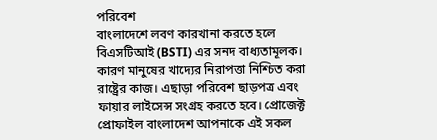পরিবেশ
বাংলাদেশে লবণ কারখানা করতে হলে বিএসটিআই (BSTI) এর সনদ বাধ্যতামূলক। কারণ মানুষের খাদ্যের নিরাপত্তা নিশ্চিত করা রাষ্ট্রের কাজ। এছাড়া পরিবেশ ছাড়পত্র এবং ফায়ার লাইসেন্স সংগ্রহ করতে হবে। প্রোজেক্ট প্রোফাইল বাংলাদেশ আপনাকে এই সকল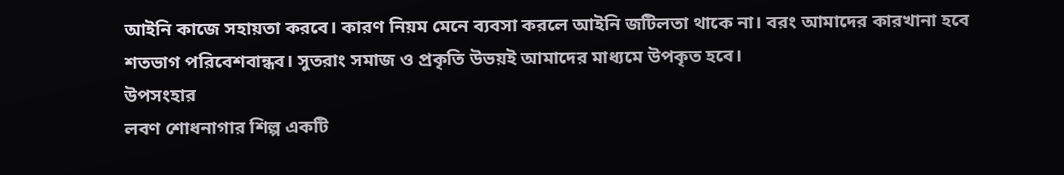আইনি কাজে সহায়তা করবে। কারণ নিয়ম মেনে ব্যবসা করলে আইনি জটিলতা থাকে না। বরং আমাদের কারখানা হবে শতভাগ পরিবেশবান্ধব। সুতরাং সমাজ ও প্রকৃতি উভয়ই আমাদের মাধ্যমে উপকৃত হবে।
উপসংহার
লবণ শোধনাগার শিল্প একটি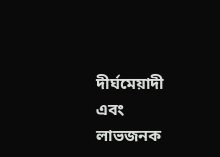দীর্ঘমেয়াদী এবং লাভজনক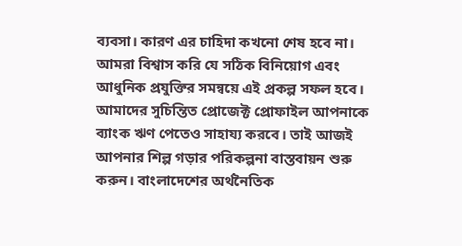ব্যবসা। কারণ এর চাহিদা কখনো শেষ হবে না। আমরা বিশ্বাস করি যে সঠিক বিনিয়োগ এবং আধুনিক প্রযুক্তির সমন্বয়ে এই প্রকল্প সফল হবে। আমাদের সুচিন্তিত প্রোজেক্ট প্রোফাইল আপনাকে ব্যাংক ঋণ পেতেও সাহায্য করবে। তাই আজই আপনার শিল্প গড়ার পরিকল্পনা বাস্তবায়ন শুরু করুন। বাংলাদেশের অর্থনৈতিক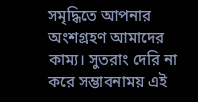সমৃদ্ধিতে আপনার অংশগ্রহণ আমাদের কাম্য। সুতরাং দেরি না করে সম্ভাবনাময় এই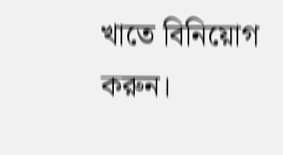খাতে বিনিয়োগ করুন।